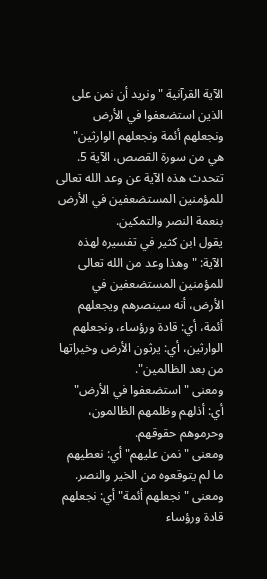الآية القرآنية "ونريد أن نمن على الذين استضعفوا في الأرض ونجعلهم أئمة ونجعلهم الوارثين" هي من سورة القصص، الآية 5. تتحدث هذه الآية عن وعد الله تعالى للمؤمنين المستضعفين في الأرض بنعمة النصر والتمكين.
يقول ابن كثير في تفسيره لهذه الآية: "وهذا وعد من الله تعالى للمؤمنين المستضعفين في الأرض، أنه سينصرهم ويجعلهم أئمة، أي: قادة ورؤساء، ونجعلهم الوارثين، أي: يرثون الأرض وخيراتها من بعد الظالمين".
ومعنى "استضعفوا في الأرض" أي: أذلهم وظلمهم الظالمون، وحرموهم حقوقهم.
ومعنى "نمن عليهم" أي: نعطيهم ما لم يتوقعوه من الخير والنصر.
ومعنى "نجعلهم أئمة" أي: نجعلهم قادة ورؤساء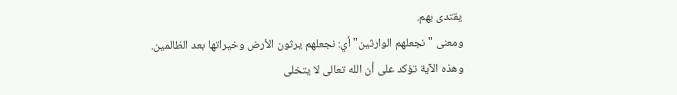يقتدى بهم.
ومعنى "نجعلهم الوارثين" أي: نجعلهم يرثون الأرض وخيراتها بعد الظالمين.
وهذه الآية تؤكد على أن الله تعالى لا يتخلى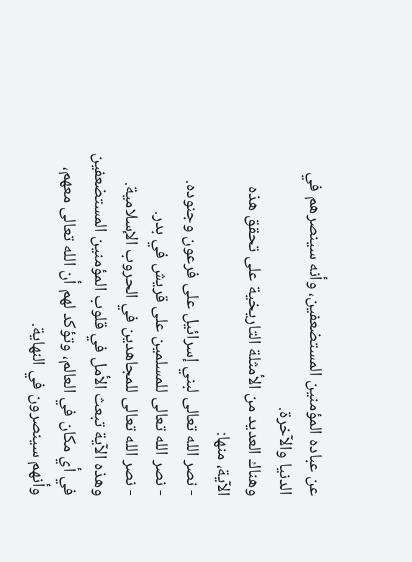عن عباده المؤمنين المستضعفين، وأنه سينصرهم في الدنيا والآخرة.
وهناك العديد من الأمثلة التاريخية على تحقق هذه الآية، منها:
- نصر الله تعالى لبني إسرائيل على فرعون وجنوده.
- نصر الله تعالى للمسلمين على قريش في بدر.
- نصر الله تعالى للمجاهدين في الحروب الإسلامية.
وهذه الآية تبعث الأمل في قلوب المؤمنين المستضعفين في أي مكان في العالم، وتؤكد لهم أن الله تعالى معهم، وأنهم سينصرون في النهاية.